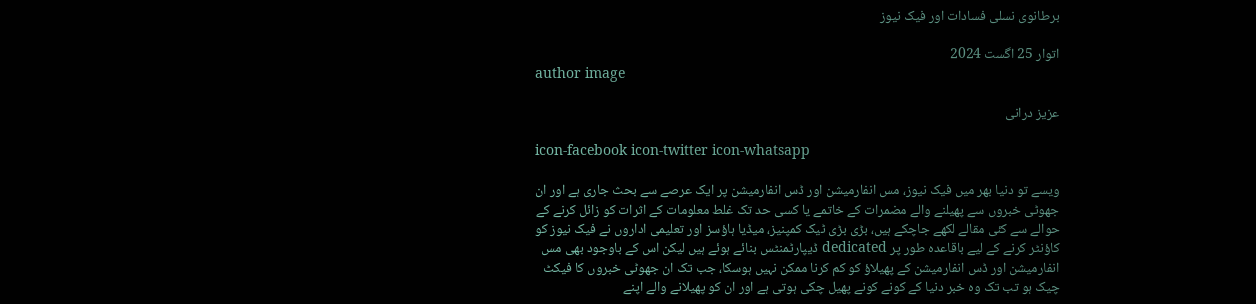برطانوی نسلی فسادات اور فیک نیوز

اتوار 25 اگست 2024
author image

عزیز درانی

icon-facebook icon-twitter icon-whatsapp

ویسے تو دنیا بھر میں فیک نیوز، مس انفارمیشن اور ڈس انفارمیشن پر ایک عرصے سے بحث جاری ہے اور ان جھوٹی خبروں سے پھیلنے والے مضمرات کے خاتمے یا کسی حد تک غلط معلومات کے اثرات کو زائل کرنے کے حوالے سے کئی مقالے لکھے جاچکے ہیں، بڑی بڑی ٹیک کمپنیز، میڈیا ہاؤسز اور تعلیمی اداروں نے فیک نیوز کو کاؤنٹر کرنے کے لیے باقاعدہ طور پر dedicated ڈیپارٹمنٹس بنائے ہوئے ہیں لیکن اس کے باوجود بھی مس انفارمیشن اور ڈس انفارمیشن کے پھیلاؤ کو کم کرنا ممکن نہیں ہوسکا، جب تک ان جھوٹی خبروں کا فیکٹ چیک ہو تب تک وہ خبر دنیا کے کونے کونے پھیل چکی ہوتی ہے اور ان کو پھیلانے والے اپنے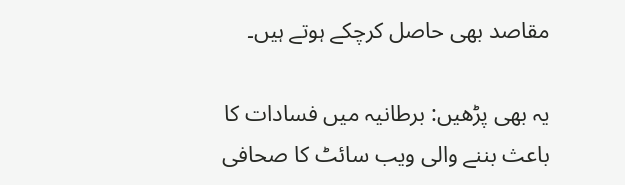مقاصد بھی حاصل کرچکے ہوتے ہیں۔

یہ بھی پڑھیں: برطانیہ میں فسادات کا باعث بننے والی ویب سائٹ کا صحافی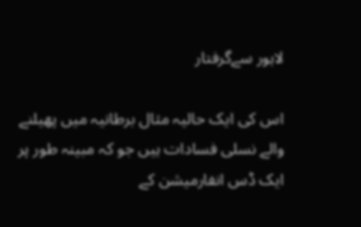لاہور سےگرفتار

اس کی ایک حالیہ مثال برطانیہ میں پھیلنے والے نسلی فسادات ہیں جو کہ مبینہ طور پر ایک ڈس انفارمیشن کے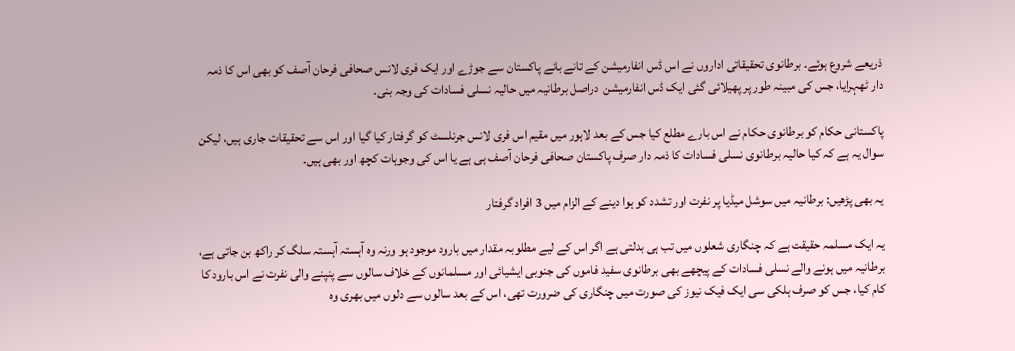ذریعے شروع ہوئے۔ برطانوی تحقیقاتی اداروں نے اس ڈس انفارمیشن کے تانے بانے پاکستان سے جوڑے اور ایک فری لانس صحافی فرحان آصف کو بھی اس کا ذمہ دار ٹھہرایا، جس کی مبینہ طور پر پھیلائی گئی ایک ڈس انفارمیشن  دراصل برطانیہ میں حالیہ نسلی فسادات کی وجہ بنی۔

پاکستانی حکام کو برطانوی حکام نے اس بارے مطلع کیا جس کے بعد لاہور میں مقیم اس فری لانس جرنلسٹ کو گرفتار کیا گیا اور اس سے تحقیقات جاری ہیں، لیکن سوال یہ ہے کہ کیا حالیہ برطانوی نسلی فسادات کا ذمہ دار صرف پاکستان صحافی فرحان آصف ہی ہے یا اس کی وجوہات کچھ اور بھی ہیں۔

یہ بھی پڑھیں: برطانیہ میں سوشل میڈیا پر نفرت اور تشدد کو ہوا دینے کے الزام میں 3 افراد گرفتار

یہ ایک مسلمہ حقیقت ہے کہ چنگاری شعلوں میں تب ہی بدلتی ہے اگر اس کے لیے مطلوبہ مقدار میں بارود موجود ہو ورنہ وہ آہستہ آہستہ سلگ کر راکھ بن جاتی ہے، برطانیہ میں ہونے والے نسلی فسادات کے پیچھے بھی برطانوی سفید فاموں کی جنوبی ایشیائی اور مسلمانوں کے خلاف سالوں سے پنپنے والی نفرت نے اس بارود کا کام کیا، جس کو صرف ہلکی سی ایک فیک نیوز کی صورت میں چنگاری کی ضرورت تھی، اس کے بعد سالوں سے دلوں میں بھری وہ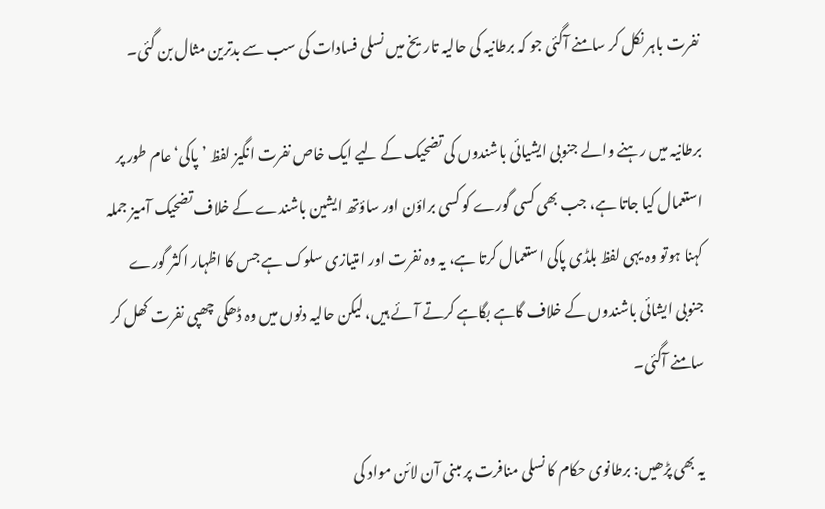نفرت باہر نکل کر سامنے آگئی جو کہ برطانیہ کی حالیہ تاریخ میں نسلی فسادات کی سب سے بدترین مثال بن گئی۔

برطانیہ میں رہنے والے جنوبی ایشیائی باشندوں کی تضحیک کے لیے ایک خاص نفرت انگیز لفظ ’پاکی‘ عام طور پر استعمال کیا جاتا ہے، جب بھی کسی گورے کو کسی براؤن اور ساؤتھ ایشین باشندے کے خلاف تضحیک آمیز جملہ کہنا ہوتو وہ یہی لفظ بلڈی پاکی استعمال کرتا ہے، یہ وہ نفرت اور امتیازی سلوک ہے جس کا اظہار اکثر گورے جنوبی ایشائی باشندوں کے خلاف گاہے بگاہے کرتے آئے ہیں، لیکن حالیہ دنوں میں وہ ڈھکی چھپی نفرت کھل کر سامنے آگئی۔

یہ بھی پڑھیں: برطانوی حکام کا نسلی منافرت پر مبنی آن لائن مواد کی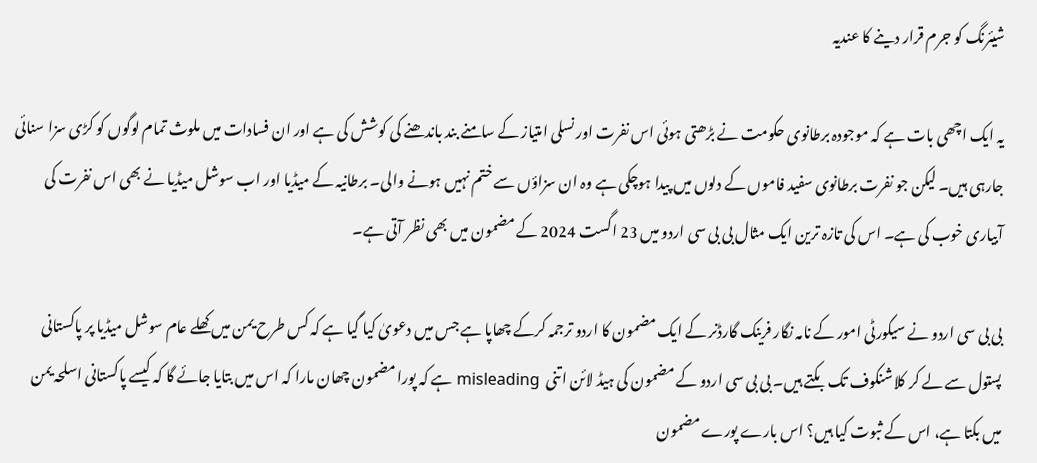شیئرنگ کو جرم قرار دینے کا عندیہ

یہ ایک اچھی بات ہے کہ موجودہ برطانوی حکومت نے بڑھتی ہوئی اس نفرت اور نسلی امتیاز کے سامنے بند باندھنے کی کوشش کی ہے اور ان فسادات میں ملوث تمام لوگوں کو کڑی سزا سنائی جارہی ہیں۔ لیکن جو نفرت برطانوی سفید فاموں کے دلوں میں پیدا ہوچکی ہے وہ ان سزاؤں سے ختم نہیں ہونے والی۔ برطانیہ کے میڈیا اور اب سوشل میڈیا نے بھی اس نفرت کی آبیاری خوب کی ہے۔ اس کی تازہ ترین ایک مثال بی بی سی اردو میں 23 اگست 2024 کے مضمون میں بھی نظر آتی ہے۔

بی بی سی اردو نے سیکورٹی امور کے نامہ نگار فرینک گارڈنر کے ایک مضمون کا اردو ترجمہ کرکے چھاپا ہے جس میں دعویٰ کیا گیا ہے کہ کس طرح یمن میں کھلے عام سوشل میڈیا پر پاکستانی پستول سے لے کر کلاشنکوف تک بکتے ہیں۔ بی بی سی اردو کے مضمون کی ہیڈ لائن اتنی  misleading ہے کہ پورا مضمون چھان مارا کہ اس میں بتایا جائے گا کہ کیسے پاکستانی اسلحہ یمن میں بکتا ہے، اس کے ثبوت کیا ہیں؟ اس بارے پورے مضمون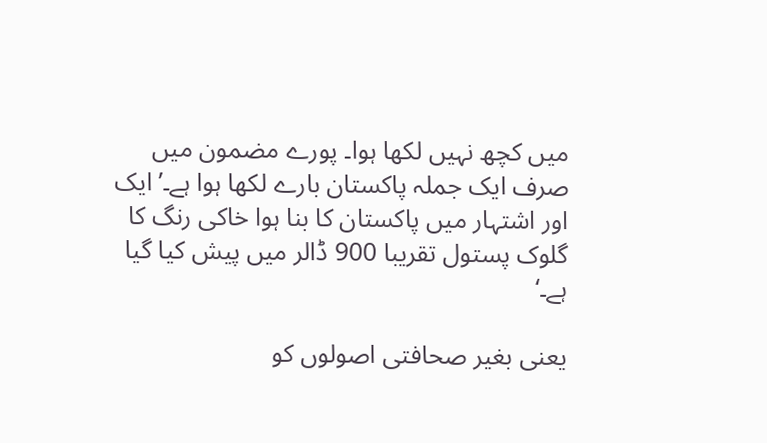میں کچھ نہیں لکھا ہوا۔ پورے مضمون میں صرف ایک جملہ پاکستان بارے لکھا ہوا ہے۔’ایک اور اشتہار میں پاکستان کا بنا ہوا خاکی رنگ کا گلوک پستول تقریبا 900 ڈالر میں پیش کیا گیا ہے۔‘

یعنی بغیر صحافتی اصولوں کو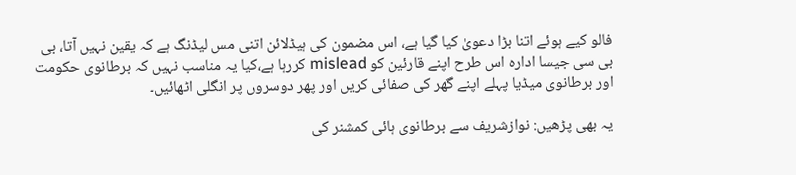فالو کیے ہوئے اتنا بڑا دعویٰ کیا گیا ہے، اس مضمون کی ہیڈلائن اتنی مس لیڈنگ ہے کہ یقین نہیں آتا، بی بی سی جیسا ادارہ اس طرح اپنے قارئین کو mislead کررہا ہے،کیا یہ مناسب نہیں کہ برطانوی حکومت اور برطانوی میڈیا پہلے اپنے گھر کی صفائی کریں اور پھر دوسروں پر انگلی اٹھائیں۔

یہ بھی پڑھیں: نوازشریف سے برطانوی ہائی کمشنر کی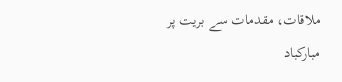ملاقات، مقدمات سے بریت پر مبارکباد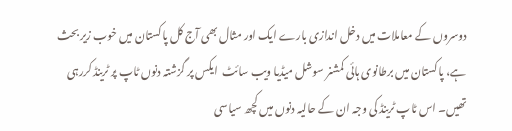دوسروں کے معاملات میں دخل اندازی بارے ایک اور مثال بھی آج کل پاکستان میں خوب زیر بحث ہے، پاکستان میں برطانوی ہائی کمشنر سوشل میڈیا ویب سائٹ  ایکس پر گزشتہ دنوں ٹاپ پر ٹرینڈ کررہی تھیں۔ اس ٹاپ ٹرینڈ کی وجہ ان کے حالیہ دنوں میں کچھ سیاسی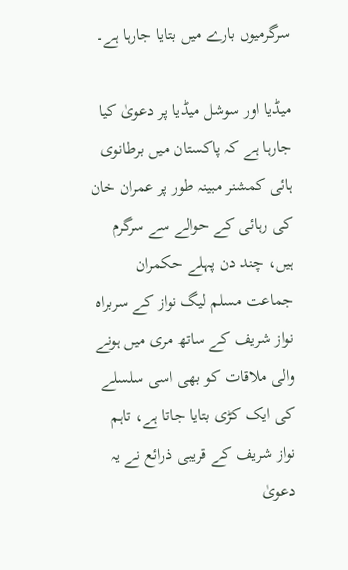سرگرمیوں بارے میں بتایا جارہا ہے۔

میڈیا اور سوشل میڈیا پر دعویٰ کیا جارہا ہے کہ پاکستان میں برطانوی ہائی کمشنر مبینہ طور پر عمران خان کی رہائی کے حوالے سے سرگرم ہیں، چند دن پہلے حکمران جماعت مسلم لیگ نواز کے سربراہ نواز شریف کے ساتھ مری میں ہونے والی ملاقات کو بھی اسی سلسلے کی ایک کڑی بتایا جاتا ہے، تاہم نواز شریف کے قریبی ذرائع نے یہ دعویٰ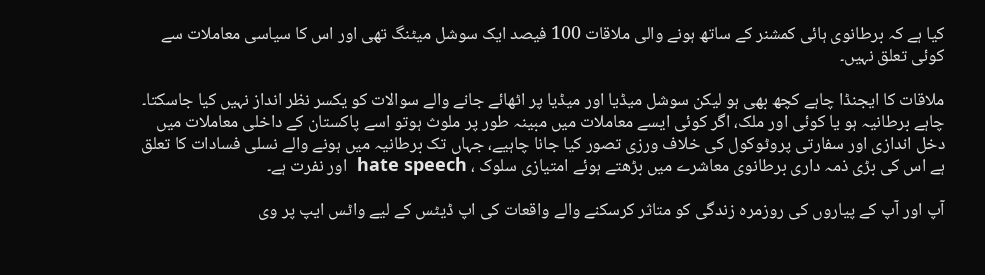کیا ہے کہ برطانوی ہائی کمشنر کے ساتھ ہونے والی ملاقات 100 فیصد ایک سوشل میٹنگ تھی اور اس کا سیاسی معاملات سے کوئی تعلق نہیں۔

ملاقات کا ایجنڈا چاہے کچھ بھی ہو لیکن سوشل میڈیا اور میڈیا پر اٹھائے جانے والے سوالات کو یکسر نظر انداز نہیں کیا جاسکتا۔ چاہے برطانیہ ہو یا کوئی اور ملک، اگر کوئی ایسے معاملات میں مبینہ طور پر ملوث ہوتو اسے پاکستان کے داخلی معاملات میں دخل اندازی اور سفارتی پروٹوکول کی خلاف ورزی تصور کیا جانا چاہیے، جہاں تک برطانیہ میں ہونے والے نسلی فسادات کا تعلق ہے اس کی بڑی ذمہ داری برطانوی معاشرے میں بڑھتے ہوئے امتیازی سلوک ، hate speech  اور نفرت ہے۔

آپ اور آپ کے پیاروں کی روزمرہ زندگی کو متاثر کرسکنے والے واقعات کی اپ ڈیٹس کے لیے واٹس ایپ پر وی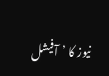نیوز کا ’آفیشل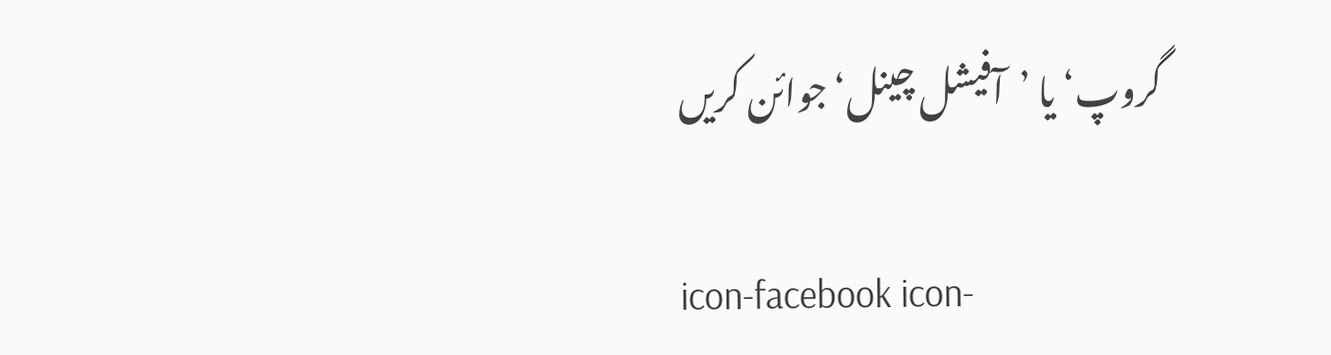گروپ‘ یا ’آفیشل چینل‘ جوائن کریں

icon-facebook icon-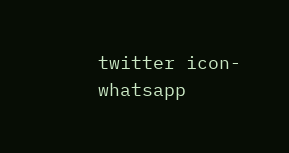twitter icon-whatsapp